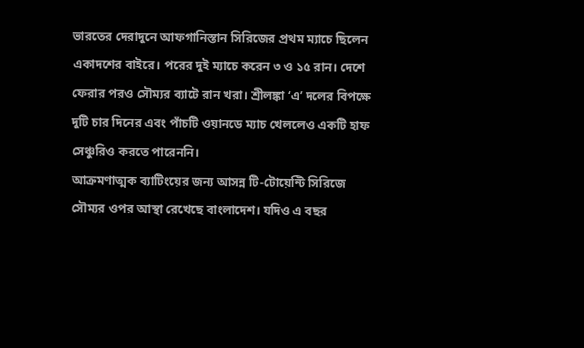ভারতের দেরাদুনে আফগানিস্তান সিরিজের প্রথম ম্যাচে ছিলেন একাদশের বাইরে। পরের দুই ম্যাচে করেন ৩ ও ১৫ রান। দেশে ফেরার পরও সৌম্যর ব্যাটে রান খরা। শ্রীলঙ্কা ‘এ’ দলের বিপক্ষে দুটি চার দিনের এবং পাঁচটি ওয়ানডে ম্যাচ খেললেও একটি হাফ সেঞ্চুরিও করতে পারেননি।
আক্রমণাত্মক ব্যাটিংয়ের জন্য আসন্ন টি-টোয়েন্টি সিরিজে সৌম্যর ওপর আস্থা রেখেছে বাংলাদেশ। যদিও এ বছর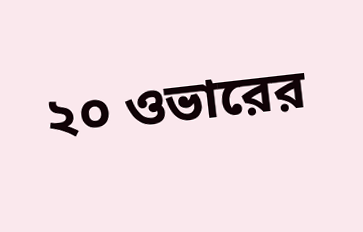২০ ওভারের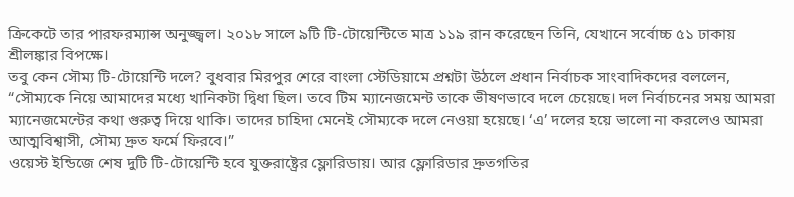ক্রিকেটে তার পারফরম্যান্স অনুজ্জ্বল। ২০১৮ সালে ৯টি টি-টোয়েন্টিতে মাত্র ১১৯ রান করেছেন তিনি, যেখানে সর্বোচ্চ ৫১ ঢাকায় শ্রীলঙ্কার বিপক্ষে।
তবু কেন সৌম্য টি-টোয়েন্টি দলে? বুধবার মিরপুর শেরে বাংলা স্টেডিয়ামে প্রশ্নটা উঠলে প্রধান নির্বাচক সাংবাদিকদের বললেন, “সৌম্যকে নিয়ে আমাদের মধ্যে খানিকটা দ্বিধা ছিল। তবে টিম ম্যানেজমেন্ট তাকে ভীষণভাবে দলে চেয়েছে। দল নির্বাচনের সময় আমরা ম্যানেজমেন্টের কথা গুরুত্ব দিয়ে থাকি। তাদের চাহিদা মেনেই সৌম্যকে দলে নেওয়া হয়েছে। ‘এ’ দলের হয়ে ভালো না করলেও আমরা আত্মবিশ্বাসী, সৌম্য দ্রুত ফর্মে ফিরবে।”
ওয়েস্ট ইন্ডিজে শেষ দুটি টি-টোয়েন্টি হবে যুক্তরাষ্ট্রের ফ্লোরিডায়। আর ফ্লোরিডার দ্রুতগতির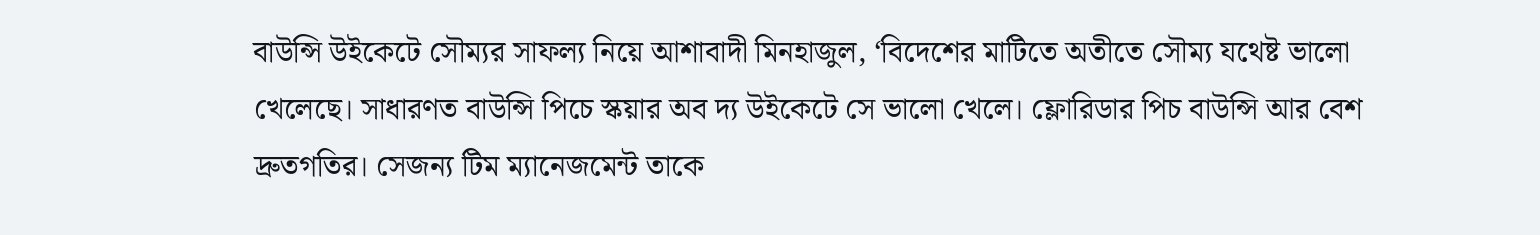বাউন্সি উইকেটে সৌম্যর সাফল্য নিয়ে আশাবাদী মিনহাজুল, ‘বিদেশের মাটিতে অতীতে সৌম্য যথেষ্ট ভালো খেলেছে। সাধারণত বাউন্সি পিচে স্কয়ার অব দ্য উইকেটে সে ভালো খেলে। ফ্লোরিডার পিচ বাউন্সি আর বেশ দ্রুতগতির। সেজন্য টিম ম্যানেজমেন্ট তাকে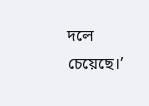দলে চেয়েছে।’